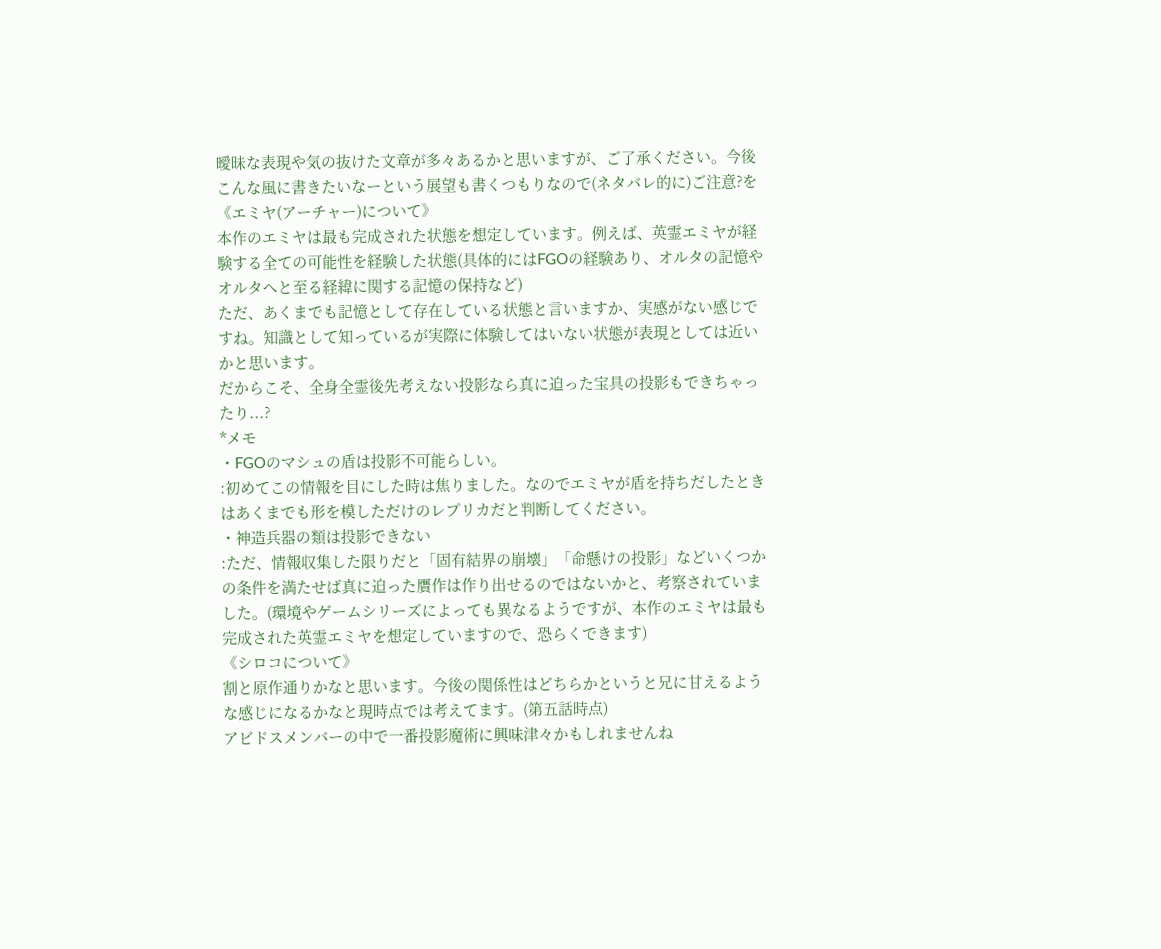曖昧な表現や気の抜けた文章が多々あるかと思いますが、ご了承ください。今後こんな風に書きたいなーという展望も書くつもりなので(ネタバレ的に)ご注意?を
《エミヤ(アーチャー)について》
本作のエミヤは最も完成された状態を想定しています。例えば、英霊エミヤが経験する全ての可能性を経験した状態(具体的にはFGOの経験あり、オルタの記憶やオルタへと至る経緯に関する記憶の保持など)
ただ、あくまでも記憶として存在している状態と言いますか、実感がない感じですね。知識として知っているが実際に体験してはいない状態が表現としては近いかと思います。
だからこそ、全身全霊後先考えない投影なら真に迫った宝具の投影もできちゃったり...?
*メモ
・FGOのマシュの盾は投影不可能らしい。
:初めてこの情報を目にした時は焦りました。なのでエミヤが盾を持ちだしたときはあくまでも形を模しただけのレプリカだと判断してください。
・神造兵器の類は投影できない
:ただ、情報収集した限りだと「固有結界の崩壊」「命懸けの投影」などいくつかの条件を満たせば真に迫った贋作は作り出せるのではないかと、考察されていました。(環境やゲームシリーズによっても異なるようですが、本作のエミヤは最も完成された英霊エミヤを想定していますので、恐らくできます)
《シロコについて》
割と原作通りかなと思います。今後の関係性はどちらかというと兄に甘えるような感じになるかなと現時点では考えてます。(第五話時点)
アビドスメンバーの中で一番投影魔術に興味津々かもしれませんね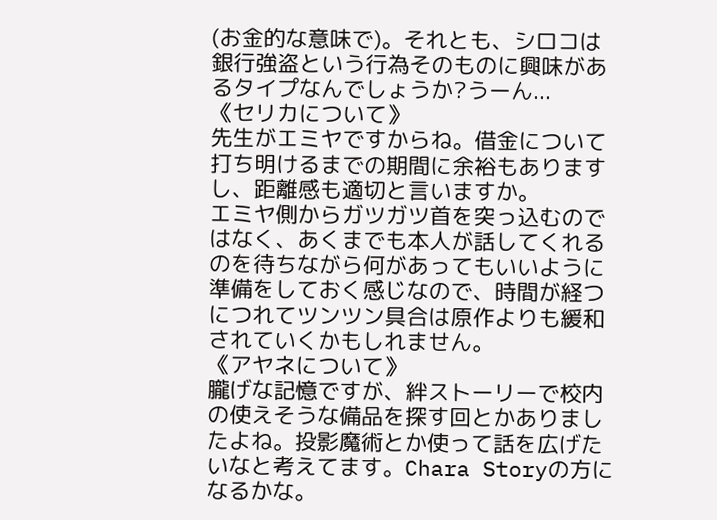(お金的な意味で)。それとも、シロコは銀行強盗という行為そのものに興味があるタイプなんでしょうか?うーん...
《セリカについて》
先生がエミヤですからね。借金について打ち明けるまでの期間に余裕もありますし、距離感も適切と言いますか。
エミヤ側からガツガツ首を突っ込むのではなく、あくまでも本人が話してくれるのを待ちながら何があってもいいように準備をしておく感じなので、時間が経つにつれてツンツン具合は原作よりも緩和されていくかもしれません。
《アヤネについて》
朧げな記憶ですが、絆ストーリーで校内の使えそうな備品を探す回とかありましたよね。投影魔術とか使って話を広げたいなと考えてます。Chara Storyの方になるかな。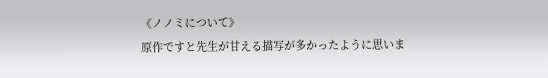《ノノミについて》
原作ですと先生が甘える描写が多かったように思いま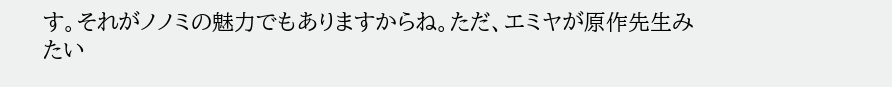す。それがノノミの魅力でもありますからね。ただ、エミヤが原作先生みたい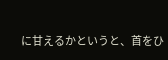に甘えるかというと、首をひ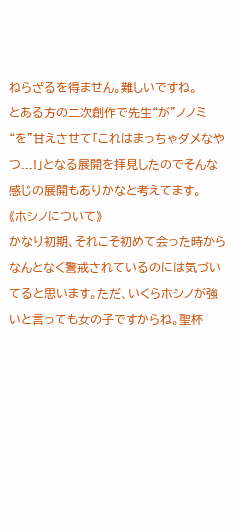ねらざるを得ません。難しいですね。
とある方の二次創作で先生“が”ノノミ“を”甘えさせて「これはまっちゃダメなやつ...!」となる展開を拝見したのでそんな感じの展開もありかなと考えてます。
《ホシノについて》
かなり初期、それこそ初めて会った時からなんとなく警戒されているのには気づいてると思います。ただ、いくらホシノが強いと言っても女の子ですからね。聖杯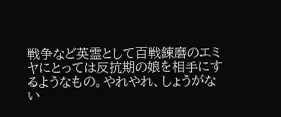戦争など英霊として百戦錬磨のエミヤにとっては反抗期の娘を相手にするようなもの。やれやれ、しょうがない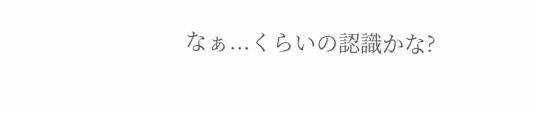なぁ...くらいの認識かな?